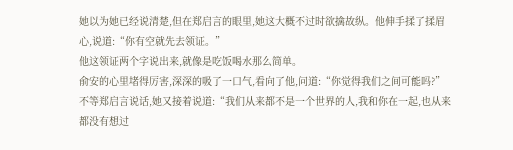她以为她已经说清楚,但在郑启言的眼里,她这大概不过时欲擒故纵。他伸手揉了揉眉心,说道:“你有空就先去领证。”
他这领证两个字说出来,就像是吃饭喝水那么简单。
俞安的心里堵得厉害,深深的吸了一口气,看向了他,问道:“你觉得我们之间可能吗?”不等郑启言说话,她又接着说道:“我们从来都不是一个世界的人,我和你在一起,也从来都没有想过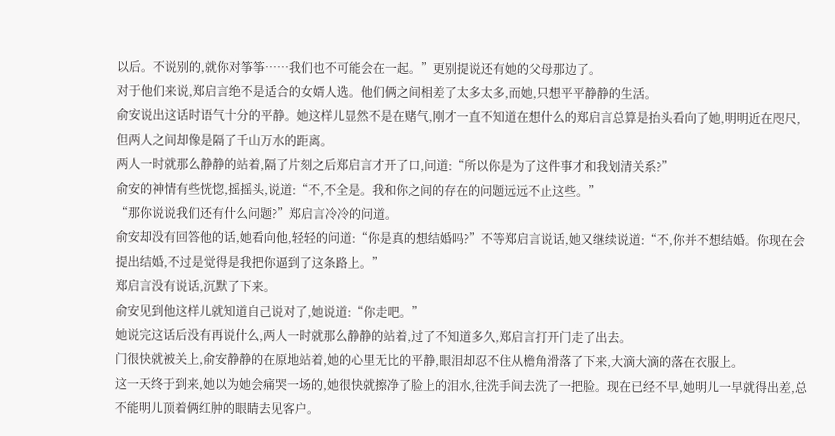以后。不说别的,就你对筝筝……我们也不可能会在一起。”更别提说还有她的父母那边了。
对于他们来说,郑启言绝不是适合的女婿人选。他们俩之间相差了太多太多,而她,只想平平静静的生活。
俞安说出这话时语气十分的平静。她这样儿显然不是在赌气,刚才一直不知道在想什么的郑启言总算是抬头看向了她,明明近在咫尺,但两人之间却像是隔了千山万水的距离。
两人一时就那么静静的站着,隔了片刻之后郑启言才开了口,问道:“所以你是为了这件事才和我划清关系?”
俞安的神情有些恍惚,摇摇头,说道:“不,不全是。我和你之间的存在的问题远远不止这些。”
“那你说说我们还有什么问题?”郑启言冷冷的问道。
俞安却没有回答他的话,她看向他,轻轻的问道:“你是真的想结婚吗?”不等郑启言说话,她又继续说道:“不,你并不想结婚。你现在会提出结婚,不过是觉得是我把你逼到了这条路上。”
郑启言没有说话,沉默了下来。
俞安见到他这样儿就知道自己说对了,她说道:“你走吧。”
她说完这话后没有再说什么,两人一时就那么静静的站着,过了不知道多久,郑启言打开门走了出去。
门很快就被关上,俞安静静的在原地站着,她的心里无比的平静,眼泪却忍不住从檐角滑落了下来,大滴大滴的落在衣服上。
这一天终于到来,她以为她会痛哭一场的,她很快就擦净了脸上的泪水,往洗手间去洗了一把脸。现在已经不早,她明儿一早就得出差,总不能明儿顶着俩红肿的眼睛去见客户。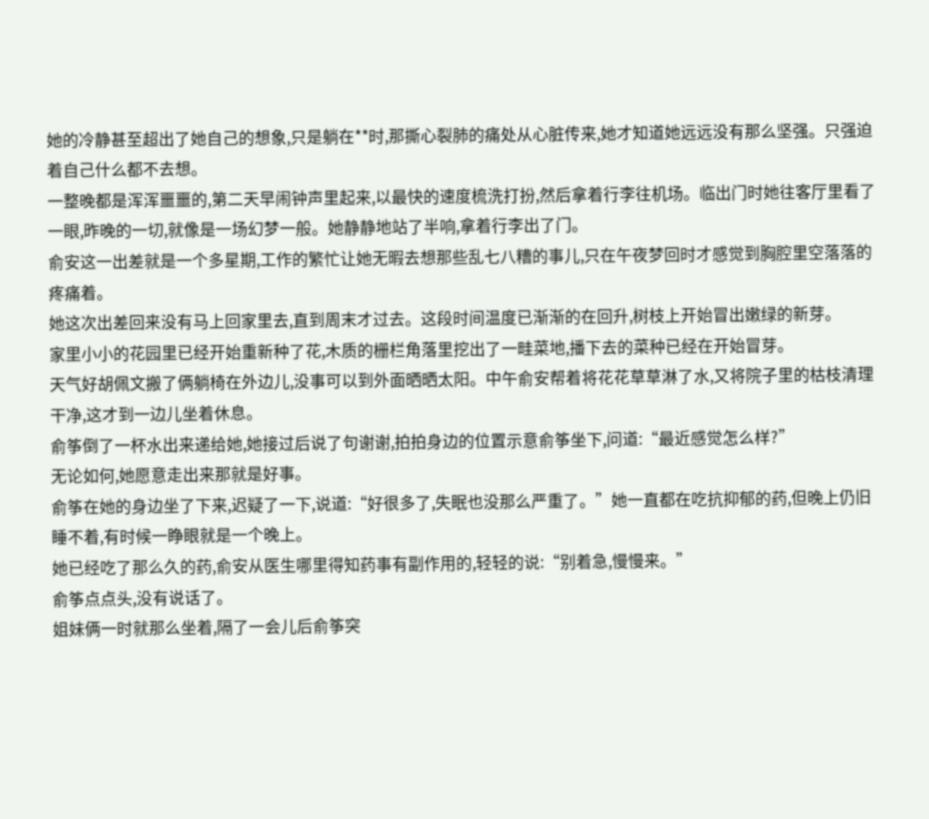她的冷静甚至超出了她自己的想象,只是躺在**时,那撕心裂肺的痛处从心脏传来,她才知道她远远没有那么坚强。只强迫着自己什么都不去想。
一整晚都是浑浑噩噩的,第二天早闹钟声里起来,以最快的速度梳洗打扮,然后拿着行李往机场。临出门时她往客厅里看了一眼,昨晚的一切,就像是一场幻梦一般。她静静地站了半响,拿着行李出了门。
俞安这一出差就是一个多星期,工作的繁忙让她无暇去想那些乱七八糟的事儿,只在午夜梦回时才感觉到胸腔里空落落的疼痛着。
她这次出差回来没有马上回家里去,直到周末才过去。这段时间温度已渐渐的在回升,树枝上开始冒出嫩绿的新芽。
家里小小的花园里已经开始重新种了花,木质的栅栏角落里挖出了一畦菜地,播下去的菜种已经在开始冒芽。
天气好胡佩文搬了俩躺椅在外边儿,没事可以到外面晒晒太阳。中午俞安帮着将花花草草淋了水,又将院子里的枯枝清理干净,这才到一边儿坐着休息。
俞筝倒了一杯水出来递给她,她接过后说了句谢谢,拍拍身边的位置示意俞筝坐下,问道:“最近感觉怎么样?”
无论如何,她愿意走出来那就是好事。
俞筝在她的身边坐了下来,迟疑了一下,说道:“好很多了,失眠也没那么严重了。”她一直都在吃抗抑郁的药,但晚上仍旧睡不着,有时候一睁眼就是一个晚上。
她已经吃了那么久的药,俞安从医生哪里得知药事有副作用的,轻轻的说:“别着急,慢慢来。”
俞筝点点头,没有说话了。
姐妹俩一时就那么坐着,隔了一会儿后俞筝突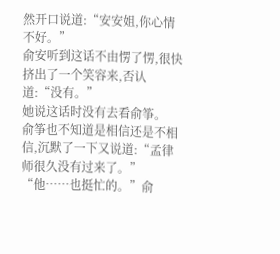然开口说道:“安安姐,你心情不好。”
俞安听到这话不由愣了愣,很快挤出了一个笑容来,否认道:“没有。”
她说这话时没有去看俞筝。
俞筝也不知道是相信还是不相信,沉默了一下又说道:“孟律师很久没有过来了。”
“他……也挺忙的。”俞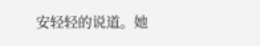安轻轻的说道。她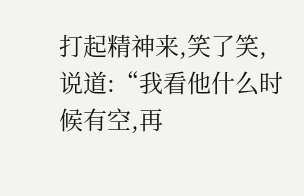打起精神来,笑了笑,说道:“我看他什么时候有空,再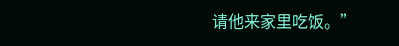请他来家里吃饭。”